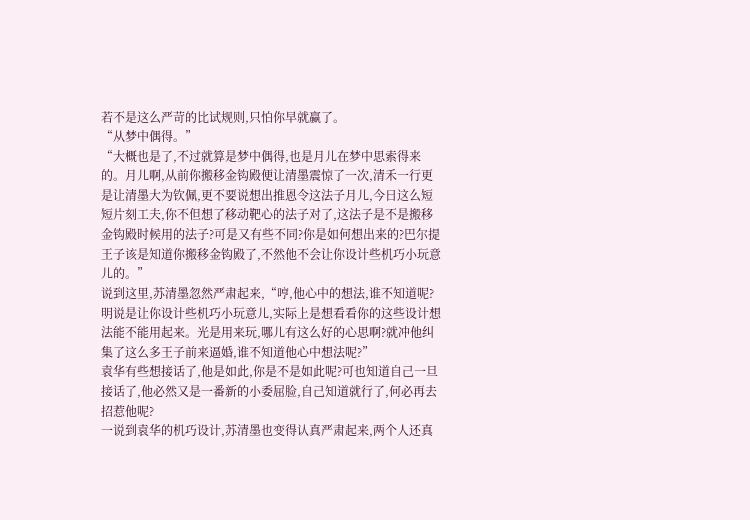若不是这么严苛的比试规则,只怕你早就赢了。
“从梦中偶得。”
“大概也是了,不过就算是梦中偶得,也是月儿在梦中思索得来的。月儿啊,从前你搬移金钩殿便让清墨震惊了一次,清禾一行更是让清墨大为钦佩,更不要说想出推恩令这法子月儿,今日这么短短片刻工夫,你不但想了移动靶心的法子对了,这法子是不是搬移金钩殿时候用的法子?可是又有些不同?你是如何想出来的?巴尔提王子该是知道你搬移金钩殿了,不然他不会让你设计些机巧小玩意儿的。”
说到这里,苏清墨忽然严肃起来,“哼,他心中的想法,谁不知道呢?明说是让你设计些机巧小玩意儿,实际上是想看看你的这些设计想法能不能用起来。光是用来玩,哪儿有这么好的心思啊?就冲他纠集了这么多王子前来逼婚,谁不知道他心中想法呢?”
袁华有些想接话了,他是如此,你是不是如此呢?可也知道自己一旦接话了,他必然又是一番新的小委屈脸,自己知道就行了,何必再去招惹他呢?
一说到袁华的机巧设计,苏清墨也变得认真严肃起来,两个人还真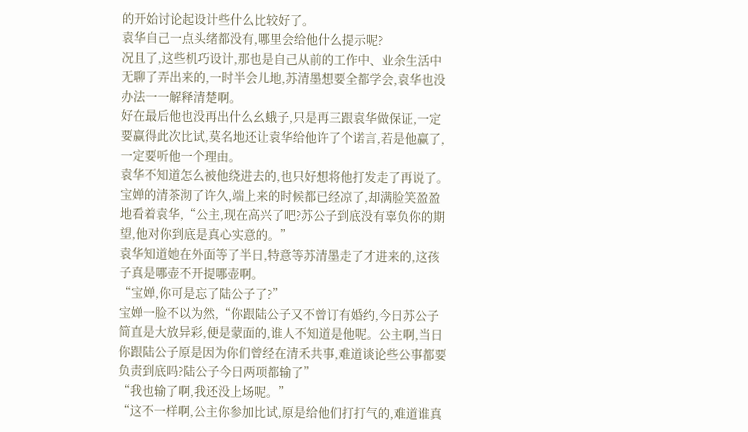的开始讨论起设计些什么比较好了。
袁华自己一点头绪都没有,哪里会给他什么提示呢?
况且了,这些机巧设计,那也是自己从前的工作中、业余生活中无聊了弄出来的,一时半会儿地,苏清墨想要全都学会,袁华也没办法一一解释清楚啊。
好在最后他也没再出什么幺蛾子,只是再三跟袁华做保证,一定要赢得此次比试,莫名地还让袁华给他许了个诺言,若是他赢了,一定要听他一个理由。
袁华不知道怎么被他绕进去的,也只好想将他打发走了再说了。
宝婵的清茶沏了许久,端上来的时候都已经凉了,却满脸笑盈盈地看着袁华,“公主,现在高兴了吧?苏公子到底没有辜负你的期望,他对你到底是真心实意的。”
袁华知道她在外面等了半日,特意等苏清墨走了才进来的,这孩子真是哪壶不开提哪壶啊。
“宝婵,你可是忘了陆公子了?”
宝婵一脸不以为然,“你跟陆公子又不曾订有婚约,今日苏公子简直是大放异彩,便是蒙面的,谁人不知道是他呢。公主啊,当日你跟陆公子原是因为你们曾经在清禾共事,难道谈论些公事都要负责到底吗?陆公子今日两项都输了”
“我也输了啊,我还没上场呢。”
“这不一样啊,公主你参加比试,原是给他们打打气的,难道谁真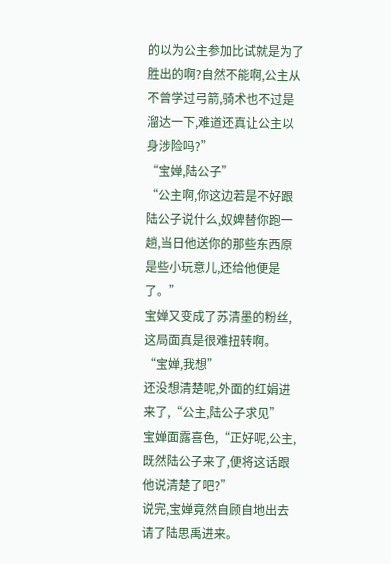的以为公主参加比试就是为了胜出的啊?自然不能啊,公主从不曾学过弓箭,骑术也不过是溜达一下,难道还真让公主以身涉险吗?”
“宝婵,陆公子”
“公主啊,你这边若是不好跟陆公子说什么,奴婢替你跑一趟,当日他送你的那些东西原是些小玩意儿,还给他便是了。”
宝婵又变成了苏清墨的粉丝,这局面真是很难扭转啊。
“宝婵,我想”
还没想清楚呢,外面的红娟进来了,“公主,陆公子求见”
宝婵面露喜色,“正好呢,公主,既然陆公子来了,便将这话跟他说清楚了吧?”
说完,宝婵竟然自顾自地出去请了陆思禹进来。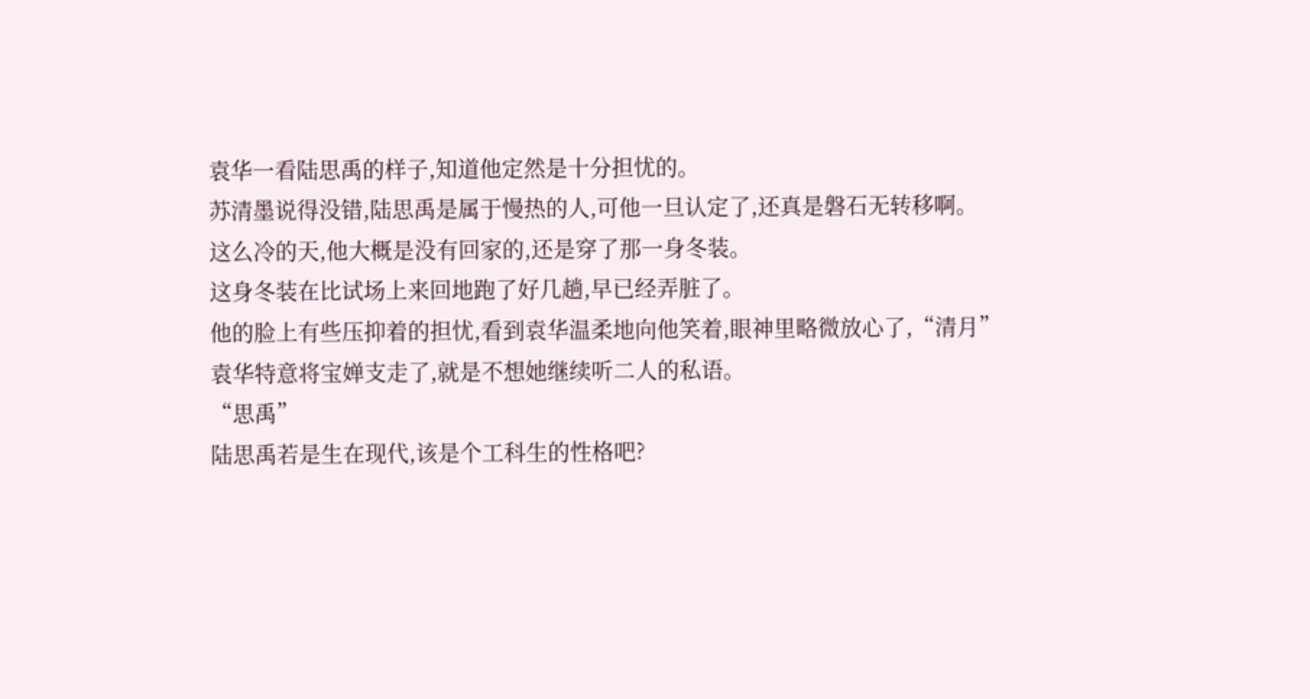袁华一看陆思禹的样子,知道他定然是十分担忧的。
苏清墨说得没错,陆思禹是属于慢热的人,可他一旦认定了,还真是磐石无转移啊。
这么冷的天,他大概是没有回家的,还是穿了那一身冬装。
这身冬装在比试场上来回地跑了好几趟,早已经弄脏了。
他的脸上有些压抑着的担忧,看到袁华温柔地向他笑着,眼神里略微放心了,“清月”
袁华特意将宝婵支走了,就是不想她继续听二人的私语。
“思禹”
陆思禹若是生在现代,该是个工科生的性格吧?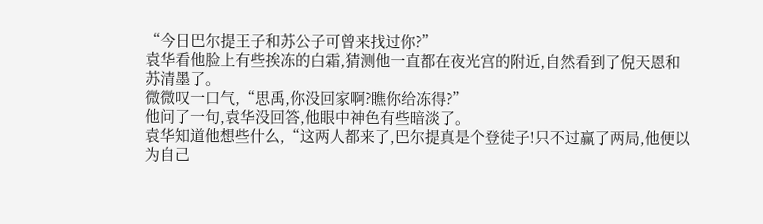“今日巴尔提王子和苏公子可曾来找过你?”
袁华看他脸上有些挨冻的白霜,猜测他一直都在夜光宫的附近,自然看到了倪天恩和苏清墨了。
微微叹一口气,“思禹,你没回家啊?瞧你给冻得?”
他问了一句,袁华没回答,他眼中神色有些暗淡了。
袁华知道他想些什么,“这两人都来了,巴尔提真是个登徒子!只不过赢了两局,他便以为自己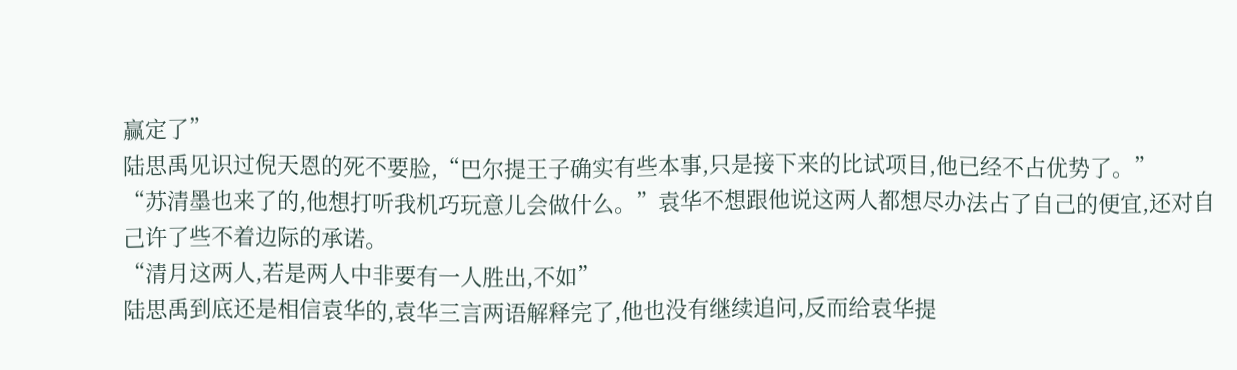赢定了”
陆思禹见识过倪天恩的死不要脸,“巴尔提王子确实有些本事,只是接下来的比试项目,他已经不占优势了。”
“苏清墨也来了的,他想打听我机巧玩意儿会做什么。”袁华不想跟他说这两人都想尽办法占了自己的便宜,还对自己许了些不着边际的承诺。
“清月这两人,若是两人中非要有一人胜出,不如”
陆思禹到底还是相信袁华的,袁华三言两语解释完了,他也没有继续追问,反而给袁华提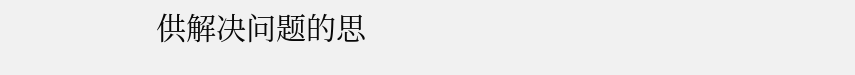供解决问题的思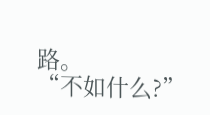路。
“不如什么?”